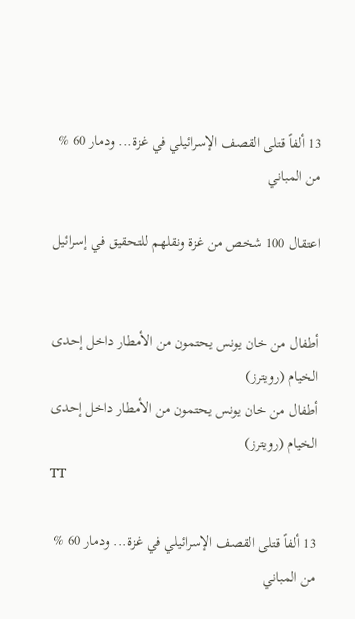13 ألفاً قتلى القصف الإسرائيلي في غزة... ودمار 60 % من المباني

اعتقال 100 شخص من غزة ونقلهم للتحقيق في إسرائيل


أطفال من خان يونس يحتمون من الأمطار داخل إحدى الخيام (رويترز)
أطفال من خان يونس يحتمون من الأمطار داخل إحدى الخيام (رويترز)
TT

13 ألفاً قتلى القصف الإسرائيلي في غزة... ودمار 60 % من المباني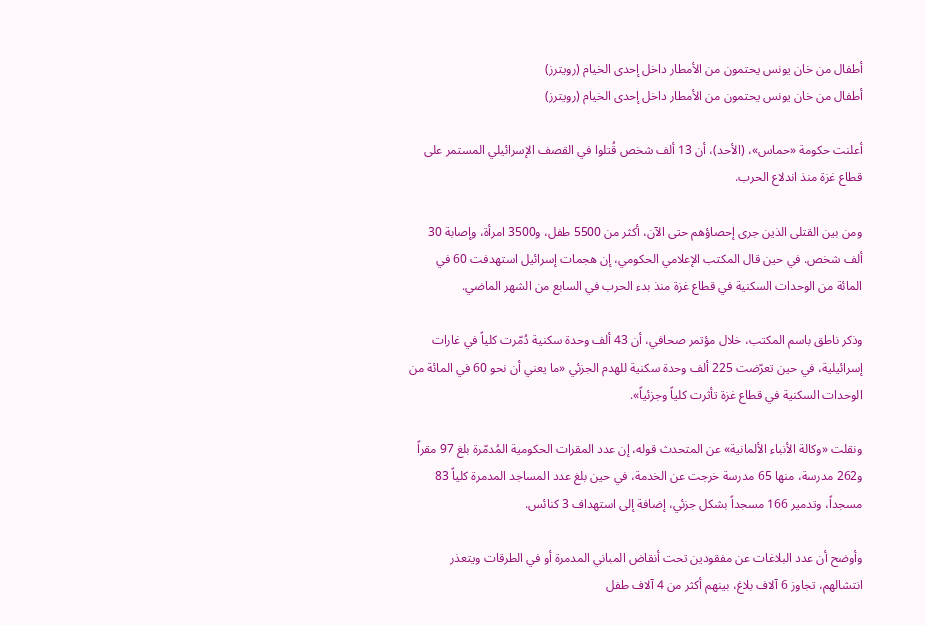أطفال من خان يونس يحتمون من الأمطار داخل إحدى الخيام (رويترز)
أطفال من خان يونس يحتمون من الأمطار داخل إحدى الخيام (رويترز)

أعلنت حكومة «حماس»، (الأحد)، أن 13 ألف شخص قُتلوا في القصف الإسرائيلي المستمر على قطاع غزة منذ اندلاع الحرب.

ومن بين القتلى الذين جرى إحصاؤهم حتى الآن، أكثر من 5500 طفل، و3500 امرأة، وإصابة 30 ألف شخص. في حين قال المكتب الإعلامي الحكومي، إن هجمات إسرائيل استهدفت 60 في المائة من الوحدات السكنية في قطاع غزة منذ بدء الحرب في السابع من الشهر الماضي.

وذكر ناطق باسم المكتب، خلال مؤتمر صحافي، أن 43 ألف وحدة سكنية دُمّرت كلياً في غارات إسرائيلية، في حين تعرّضت 225 ألف وحدة سكنية للهدم الجزئي «ما يعني أن نحو 60 في المائة من الوحدات السكنية في قطاع غزة تأثرت كلياً وجزئياً».

ونقلت «وكالة الأنباء الألمانية» عن المتحدث قوله، إن عدد المقرات الحكومية المُدمّرة بلغ 97 مقراً و262 مدرسة، منها 65 مدرسة خرجت عن الخدمة، في حين بلغ عدد المساجد المدمرة كلياً 83 مسجداً، وتدمير 166 مسجداً بشكل جزئي، إضافة إلى استهداف 3 كنائس.

وأوضح أن عدد البلاغات عن مفقودين تحت أنقاض المباني المدمرة أو في الطرقات ويتعذر انتشالهم، تجاوز 6 آلاف بلاغ، بينهم أكثر من 4 آلاف طفل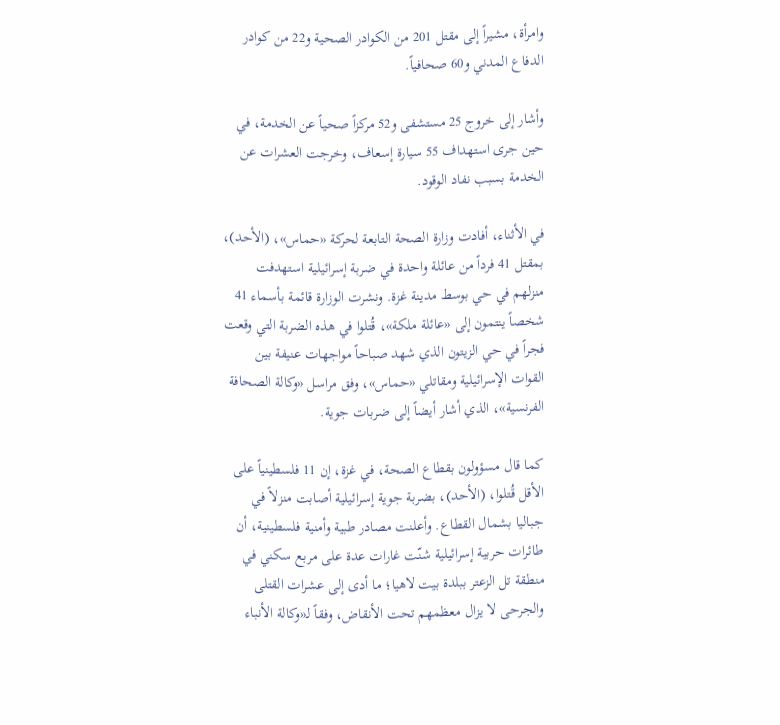وامرأة، مشيراً إلى مقتل 201 من الكوادر الصحية و22 من كوادر الدفاع المدني و60 صحافياً.

وأشار إلى خروج 25 مستشفى و52 مركزاً صحياً عن الخدمة، في حين جرى استهداف 55 سيارة إسعاف، وخرجت العشرات عن الخدمة بسبب نفاد الوقود.

في الأثناء، أفادت وزارة الصحة التابعة لحركة «حماس»، (الأحد)، بمقتل 41 فرداً من عائلة واحدة في ضربة إسرائيلية استهدفت منزلهم في حي بوسط مدينة غزة. ونشرت الوزارة قائمة بأسماء 41 شخصاً ينتمون إلى «عائلة ملكة»، قُتلوا في هذه الضربة التي وقعت فجراً في حي الزيتون الذي شهد صباحاً مواجهات عنيفة بين القوات الإسرائيلية ومقاتلي «حماس»، وفق مراسل «وكالة الصحافة الفرنسية»، الذي أشار أيضاً إلى ضربات جوية.

كما قال مسؤولون بقطاع الصحة، في غزة، إن 11 فلسطينياً على الأقل قُتلوا، (الأحد)، بضربة جوية إسرائيلية أصابت منزلاً في جباليا بشمال القطاع. وأعلنت مصادر طبية وأمنية فلسطينية، أن طائرات حربية إسرائيلية شنّت غارات عدة على مربع سكني في منطقة تل الزعتر ببلدة بيت لاهيا؛ ما أدى إلى عشرات القتلى والجرحى لا يزال معظمهم تحت الأنقاض، وفقاً لـ«وكالة الأنباء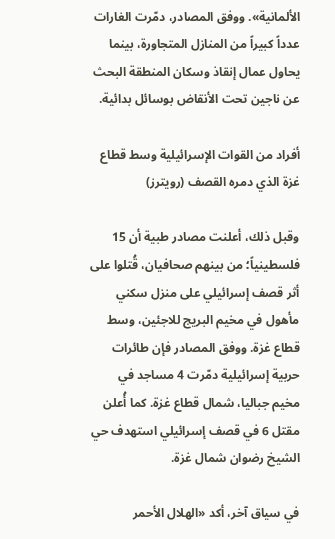الألمانية». ووفق المصادر، دمّرت الغارات عدداً كبيراً من المنازل المتجاورة، بينما يحاول عمال إنقاذ وسكان المنطقة البحث عن ناجين تحت الأنقاض بوسائل بدائية.

أفراد من القوات الإسرائيلية وسط قطاع غزة الذي دمره القصف (رويترز)

وقبل ذلك، أعلنت مصادر طبية أن 15 فلسطينياً؛ من بينهم صحافيان، قُتلوا على أثر قصف إسرائيلي على منزل سكني مأهول في مخيم البريج للاجئين، وسط قطاع غزة. ووفق المصادر فإن طائرات حربية إسرائيلية دمّرت 4 مساجد في مخيم جباليا، شمال قطاع غزة. كما أُعلن مقتل 6 في قصف إسرائيلي استهدف حي الشيخ رضوان شمال غزة.

في سياق آخر، أكد «الهلال الأحمر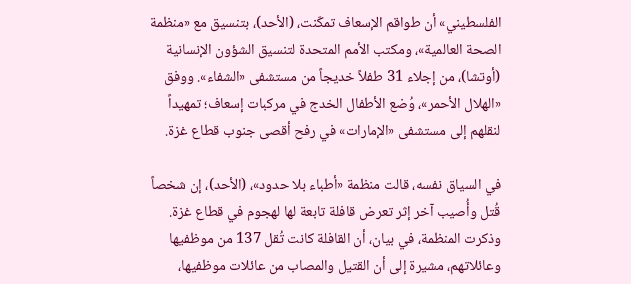الفلسطيني» أن طواقم الإسعاف تمكّنت، (الأحد)، بتنسيق مع «منظمة الصحة العالمية»، ومكتب الأمم المتحدة لتنسيق الشؤون الإنسانية (أوتشا)، من إجلاء 31 طفلاً خديجاً من مستشفى «الشفاء». ووفق «الهلال الأحمر»، وُضع الأطفال الخدج في مركبات إسعاف؛ تمهيداً لنقلهم إلى مستشفى «الإمارات» في رفح أقصى جنوب قطاع غزة.

في السياق نفسه، قالت منظمة «أطباء بلا حدود»، (الأحد)، إن شخصاً قُتل وأُصيب آخر إثر تعرض قافلة تابعة لها لهجوم في قطاع غزة. وذكرت المنظمة، في بيان، أن القافلة كانت تُقل 137 من موظفيها وعائلاتهم، مشيرة إلى أن القتيل والمصاب من عائلات موظفيها،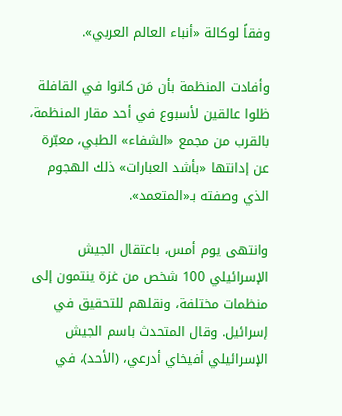وفقاً لوكالة «أنباء العالم العربي».

وأفادت المنظمة بأن مَن كانوا في القافلة ظلوا عالقين لأسبوع في أحد مقار المنظمة، بالقرب من مجمع «الشفاء» الطبي، معبّرة عن إدانتها «بأشد العبارات» ذلك الهجوم الذي وصفته بـ«المتعمد».

وانتهى يوم أمس، باعتقال الجيش الإسرائيلي 100 شخص من غزة ينتمون إلى منظمات مختلفة، ونقلهم للتحقيق في إسرائيل. وقال المتحدث باسم الجيش الإسرائيلي أفيخاي أدرعي، (الأحد)، في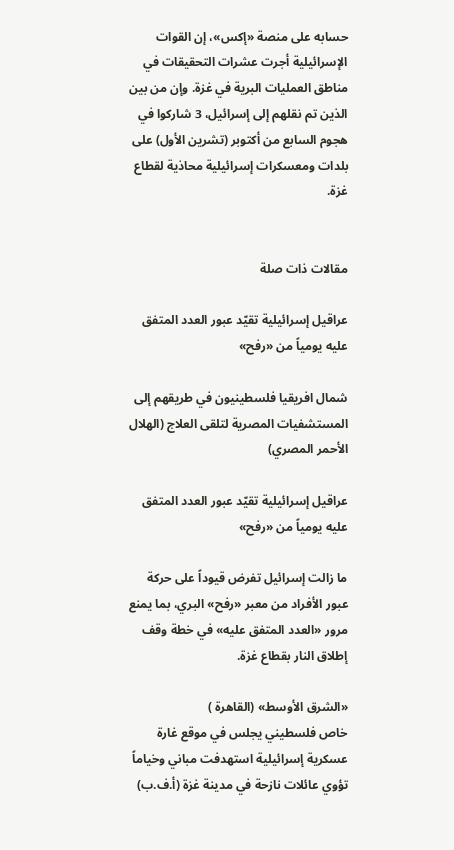حسابه على منصة «إكس»، إن القوات الإسرائيلية أجرت عشرات التحقيقات في مناطق العمليات البرية في غزة. وإن من بين الذين تم نقلهم إلى إسرائيل، 3 شاركوا في هجوم السابع من أكتوبر (تشرين الأول) على بلدات ومعسكرات إسرائيلية محاذية لقطاع غزة.


مقالات ذات صلة

عراقيل إسرائيلية تقيّد عبور العدد المتفق عليه يومياً من «رفح»

شمال افريقيا فلسطينيون في طريقهم إلى المستشفيات المصرية لتلقى العلاج (الهلال الأحمر المصري)

عراقيل إسرائيلية تقيّد عبور العدد المتفق عليه يومياً من «رفح»

ما زالت إسرائيل تفرض قيوداً على حركة عبور الأفراد من معبر «رفح» البري، بما يمنع مرور «العدد المتفق عليه» في خطة وقف إطلاق النار بقطاع غزة.

«الشرق الأوسط» (القاهرة )
خاص فلسطيني يجلس في موقع غارة عسكرية إسرائيلية استهدفت مباني وخياماً تؤوي عائلات نازحة في مدينة غزة (أ.ف.ب)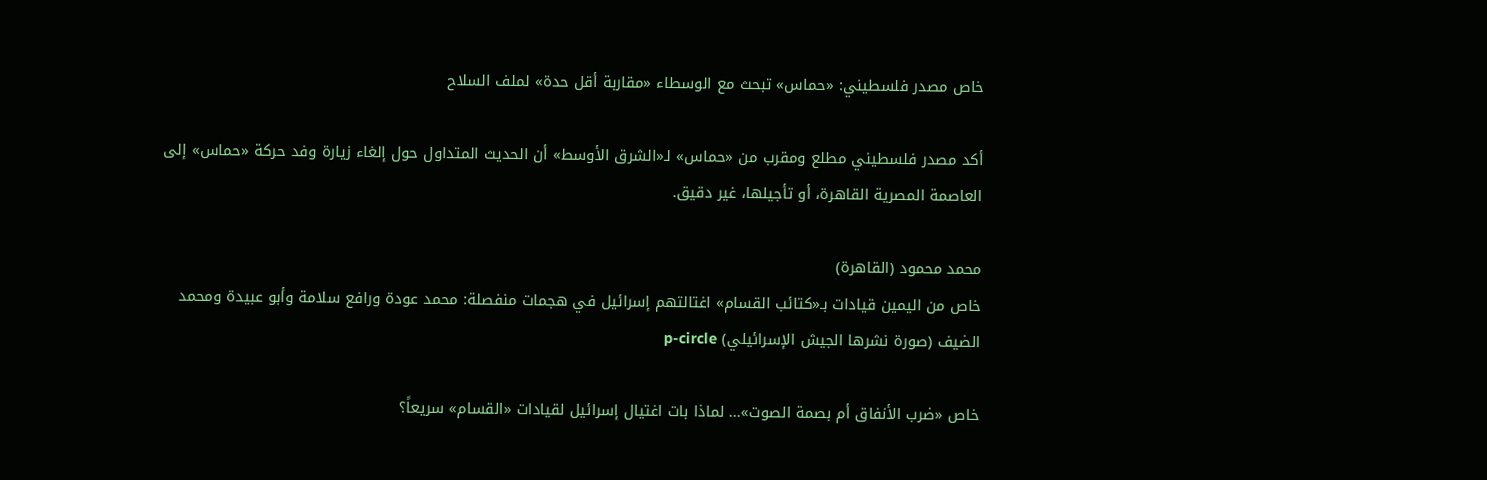خاص مصدر فلسطيني: «حماس» تبحث مع الوسطاء «مقاربة أقل حدة» لملف السلاح

أكد مصدر فلسطيني مطلع ومقرب من «حماس» لـ«الشرق الأوسط» أن الحديث المتداول حول إلغاء زيارة وفد حركة «حماس» إلى العاصمة المصرية القاهرة، أو تأجيلها، غير دقيق.

محمد محمود (القاهرة)
خاص من اليمين قيادات بـ«كتائب القسام» اغتالتهم إسرائيل في هجمات منفصلة: محمد عودة ورافع سلامة وأبو عبيدة ومحمد الضيف (صورة نشرها الجيش الإسرائيلي) p-circle

خاص «ضرب الأنفاق أم بصمة الصوت»... لماذا بات اغتيال إسرائيل لقيادات «القسام» سريعاً؟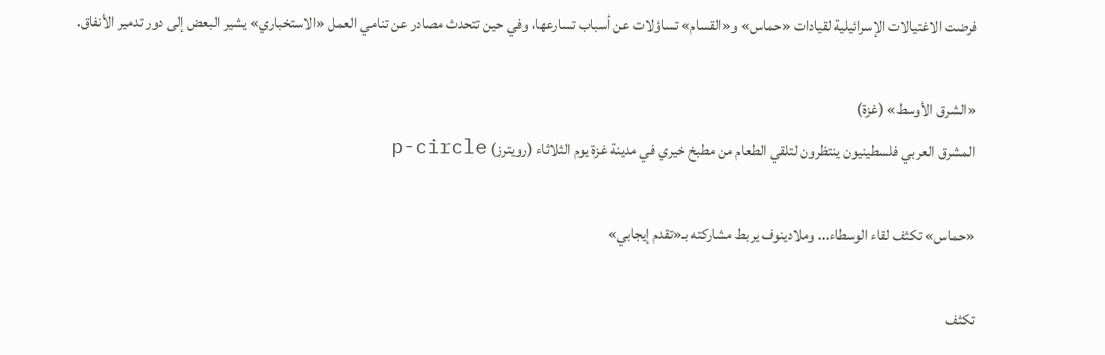فرضت الاغتيالات الإسرائيلية لقيادات «حماس» و«القسام» تساؤلات عن أسباب تسارعها، وفي حين تتحدث مصادر عن تنامي العمل «الاستخباري» يشير البعض إلى دور تدمير الأنفاق.

«الشرق الأوسط» (غزة)
المشرق العربي فلسطينيون ينتظرون لتلقي الطعام من مطبخ خيري في مدينة غزة يوم الثلاثاء (رويترز) p-circle

«حماس» تكثف لقاء الوسطاء... وملادينوف يربط مشاركته بـ«تقدم إيجابي»

تكثف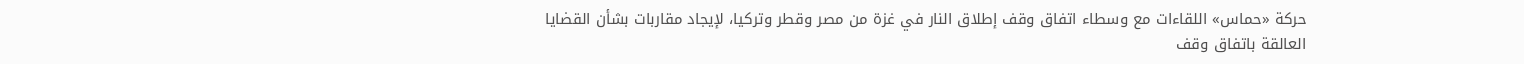حركة «حماس» اللقاءات مع وسطاء اتفاق وقف إطلاق النار في غزة من مصر وقطر وتركيا، لإيجاد مقاربات بشأن القضايا العالقة باتفاق وقف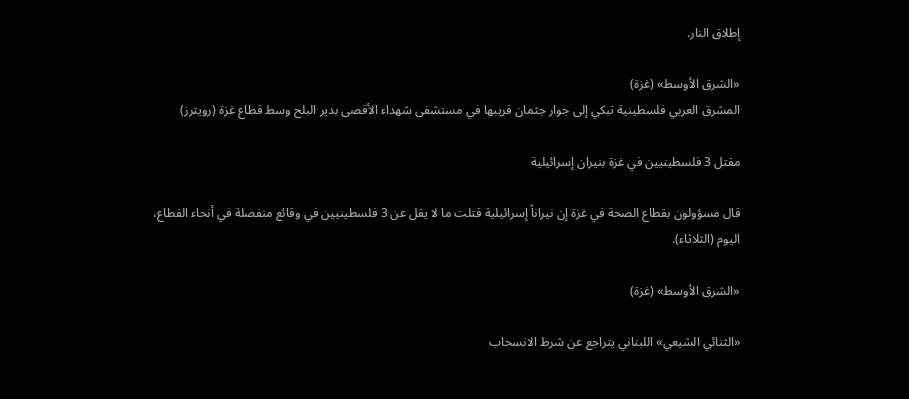إطلاق النار.

«الشرق الأوسط» (غزة)
المشرق العربي فلسطينية تبكي إلى جوار جثمان قريبها في مستشفى شهداء الأقصى بدير البلح وسط قطاع غزة (رويترز)

مقتل 3 فلسطينيين في غزة بنيران إسرائيلية

قال مسؤولون بقطاع الصحة في غزة إن نيراناً إسرائيلية قتلت ما لا يقل عن 3 فلسطينيين في وقائع منفصلة في أنحاء القطاع، اليوم (الثلاثاء).

«الشرق الأوسط» (غزة)

«الثنائي الشيعي» اللبناني يتراجع عن شرط الانسحاب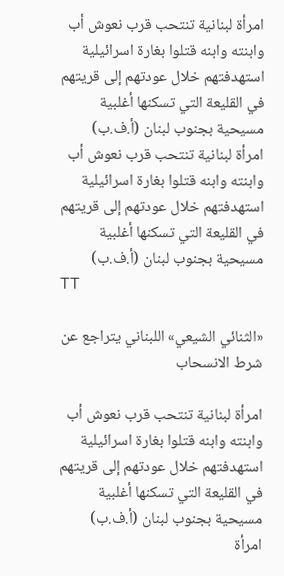امرأة لبنانية تنتحب قرب نعوش أب وابنته وابنه قتلوا بغارة اسرائيلية استهدفتهم خلال عودتهم إلى قريتهم في القليعة التي تسكنها أغلبية مسيحية بجنوب لبنان (أ.ف.ب)
امرأة لبنانية تنتحب قرب نعوش أب وابنته وابنه قتلوا بغارة اسرائيلية استهدفتهم خلال عودتهم إلى قريتهم في القليعة التي تسكنها أغلبية مسيحية بجنوب لبنان (أ.ف.ب)
TT

«الثنائي الشيعي» اللبناني يتراجع عن شرط الانسحاب

امرأة لبنانية تنتحب قرب نعوش أب وابنته وابنه قتلوا بغارة اسرائيلية استهدفتهم خلال عودتهم إلى قريتهم في القليعة التي تسكنها أغلبية مسيحية بجنوب لبنان (أ.ف.ب)
امرأة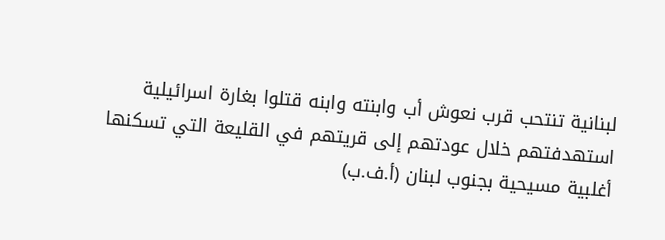لبنانية تنتحب قرب نعوش أب وابنته وابنه قتلوا بغارة اسرائيلية استهدفتهم خلال عودتهم إلى قريتهم في القليعة التي تسكنها أغلبية مسيحية بجنوب لبنان (أ.ف.ب)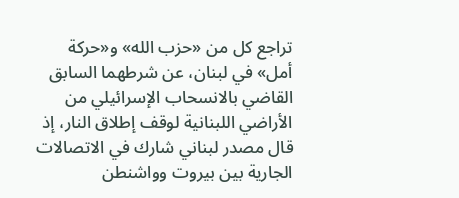تراجع كل من «حزب الله» و«حركة أمل» في لبنان، عن شرطهما السابق القاضي بالانسحاب الإسرائيلي من الأراضي اللبنانية لوقف إطلاق النار، إذ قال مصدر لبناني شارك في الاتصالات الجارية بين بيروت وواشنطن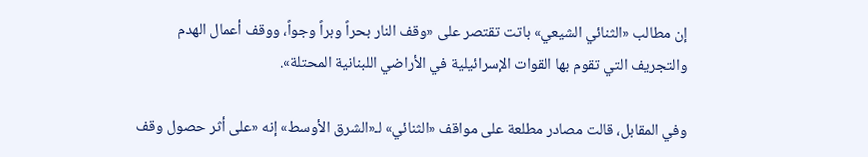إن مطالب «الثنائي الشيعي» باتت تقتصر على «وقف النار بحراً وبراً وجواً، ووقف أعمال الهدم والتجريف التي تقوم بها القوات الإسرائيلية في الأراضي اللبنانية المحتلة».

وفي المقابل، قالت مصادر مطلعة على مواقف «الثنائي» لـ«الشرق الأوسط» إنه «على أثر حصول وقف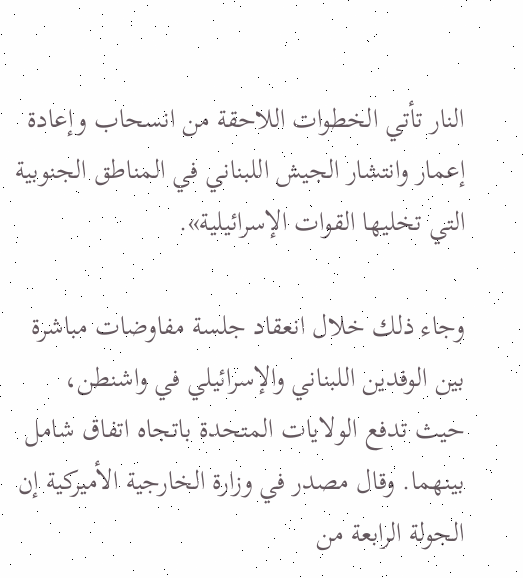النار تأتي الخطوات اللاحقة من انسحاب وإعادة إعمار وانتشار الجيش اللبناني في المناطق الجنوبية التي تخليها القوات الإسرائيلية».

وجاء ذلك خلال انعقاد جلسة مفاوضات مباشرة بين الوفدين اللبناني والإسرائيلي في واشنطن، حيث تدفع الولايات المتحدة باتجاه اتفاق شامل بينهما. وقال مصدر في وزارة الخارجية الأميركية إن الجولة الرابعة من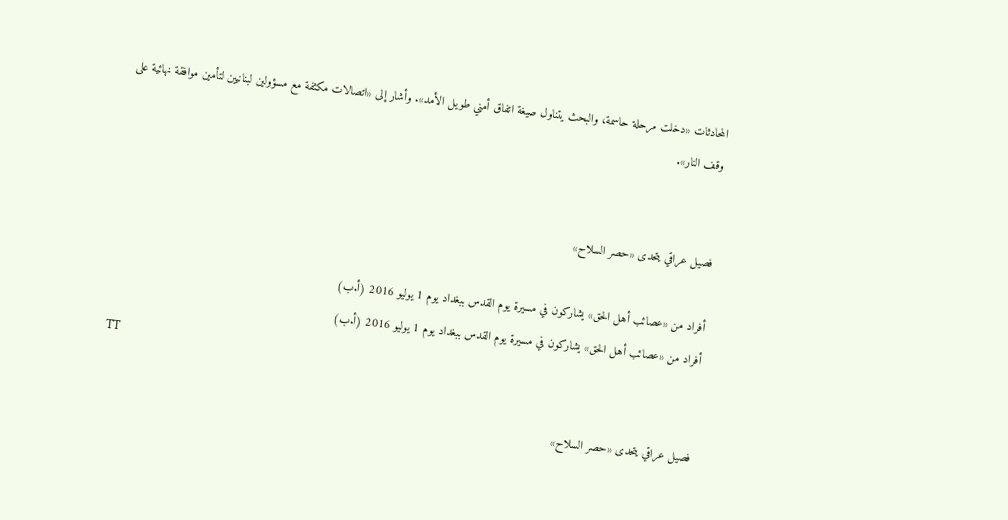المحادثات «دخلت مرحلة حاسمة، والبحث يتناول صيغة اتفاق أمني طويل الأمد». وأشار إلى «اتصالات مكثفة مع مسؤولين لبنانيين لتأمين موافقة نهائية على وقف النار».


فصيل عراقي يتحدى «حصر السلاح»

أفراد من «عصائب أهل الحق» يشاركون في مسيرة يوم القدس ببغداد يوم 1 يوليو 2016 (أ.ب)
أفراد من «عصائب أهل الحق» يشاركون في مسيرة يوم القدس ببغداد يوم 1 يوليو 2016 (أ.ب)
TT

فصيل عراقي يتحدى «حصر السلاح»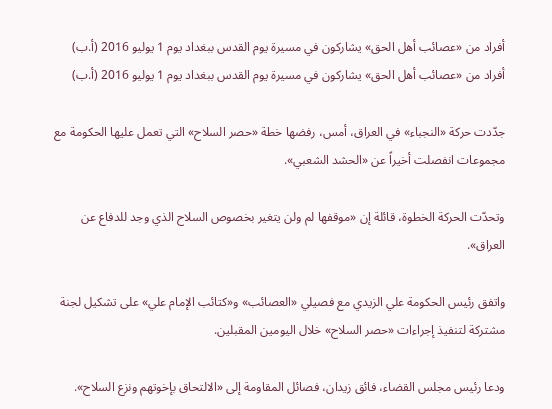أفراد من «عصائب أهل الحق» يشاركون في مسيرة يوم القدس ببغداد يوم 1 يوليو 2016 (أ.ب)
أفراد من «عصائب أهل الحق» يشاركون في مسيرة يوم القدس ببغداد يوم 1 يوليو 2016 (أ.ب)

جدّدت حركة «النجباء» في العراق، أمس، رفضها خطة «حصر السلاح» التي تعمل عليها الحكومة مع مجموعات انفصلت أخيراً عن «الحشد الشعبي».

وتحدّت الحركة الخطوة، قائلة إن «موقفها لم ولن يتغير بخصوص السلاح الذي وجد للدفاع عن العراق».

واتفق رئيس الحكومة علي الزيدي مع فصيلي «العصائب» و«كتائب الإمام علي» على تشكيل لجنة مشتركة لتنفيذ إجراءات «حصر السلاح» خلال اليومين المقبلين.

ودعا رئيس مجلس القضاء، فائق زيدان، فصائل المقاومة إلى «الالتحاق بإخوتهم ونزع السلاح».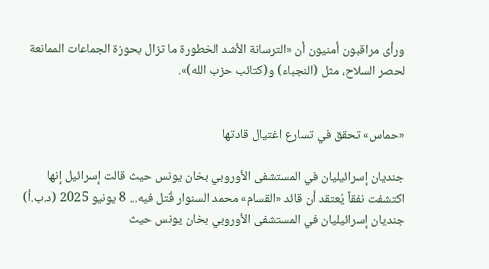ورأى مراقبون أمنيون أن «الترسانة الأشد الخطورة ما تزال بحوزة الجماعات الممانعة لحصر السلاح، مثل (النجباء) و(كتائب حزب الله)».


«حماس» تحقق في تسارع اغتيال قادتها

جنديان إسرائيليان في المستشفى الأوروبي بخان يونس حيث قالت إسرائيل إنها اكتشفت نفقاً يُعتقد أن قائد «القسام» محمد السنوار قُتل فيه... 8 يونيو 2025 (د.ب.أ)
جنديان إسرائيليان في المستشفى الأوروبي بخان يونس حيث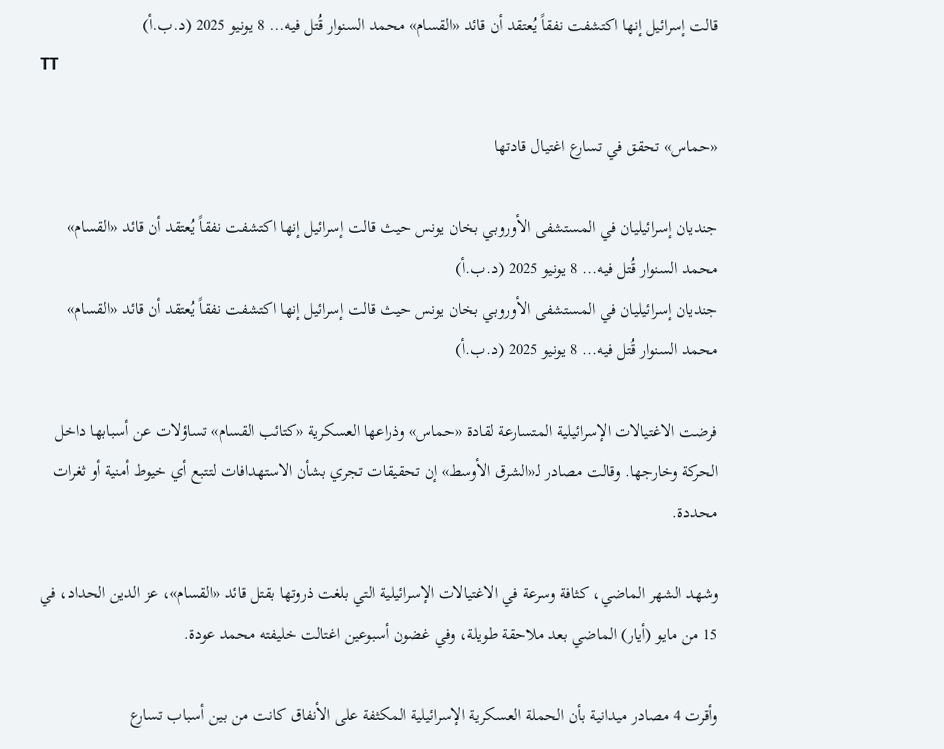قالت إسرائيل إنها اكتشفت نفقاً يُعتقد أن قائد «القسام» محمد السنوار قُتل فيه... 8 يونيو 2025 (د.ب.أ)
TT

«حماس» تحقق في تسارع اغتيال قادتها

جنديان إسرائيليان في المستشفى الأوروبي بخان يونس حيث قالت إسرائيل إنها اكتشفت نفقاً يُعتقد أن قائد «القسام» محمد السنوار قُتل فيه... 8 يونيو 2025 (د.ب.أ)
جنديان إسرائيليان في المستشفى الأوروبي بخان يونس حيث قالت إسرائيل إنها اكتشفت نفقاً يُعتقد أن قائد «القسام» محمد السنوار قُتل فيه... 8 يونيو 2025 (د.ب.أ)

فرضت الاغتيالات الإسرائيلية المتسارعة لقادة «حماس» وذراعها العسكرية «كتائب القسام» تساؤلات عن أسبابها داخل الحركة وخارجها. وقالت مصادر لـ«الشرق الأوسط» إن تحقيقات تجري بشأن الاستهدافات لتتبع أي خيوط أمنية أو ثغرات محددة.

وشهد الشهر الماضي، كثافة وسرعة في الاغتيالات الإسرائيلية التي بلغت ذروتها بقتل قائد «القسام»، عز الدين الحداد، في 15 من مايو (أيار) الماضي بعد ملاحقة طويلة، وفي غضون أسبوعين اغتالت خليفته محمد عودة.

وأقرت 4 مصادر ميدانية بأن الحملة العسكرية الإسرائيلية المكثفة على الأنفاق كانت من بين أسباب تسارع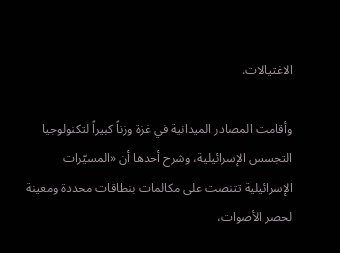الاغتيالات.

وأقامت المصادر الميدانية في غزة وزناً كبيراً لتكنولوجيا التجسس الإسرائيلية، وشرح أحدها أن «المسيّرات الإسرائيلية تتنصت على مكالمات بنطاقات محددة ومعينة لحصر الأصوات،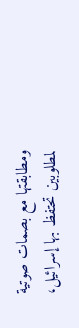ومطابقتها مع بصمات صوتية لمطلوبين تحتفظ بها إسرائيل،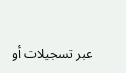عبر تسجيلات أو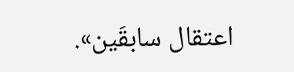اعتقال سابقَين».